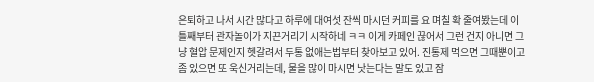은퇴하고 나서 시간 많다고 하루에 대여섯 잔씩 마시던 커피를 요 며칠 확 줄여봤는데 이틀째부터 관자놀이가 지끈거리기 시작하네 ㅋㅋ 이게 카페인 끊어서 그런 건지 아니면 그냥 혈압 문제인지 헷갈려서 두통 없애는법부터 찾아보고 있어. 진통제 먹으면 그때뿐이고 좀 있으면 또 욱신거리는데, 물을 많이 마시면 낫는다는 말도 있고 잠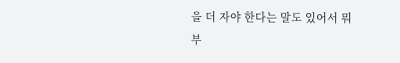을 더 자야 한다는 말도 있어서 뭐부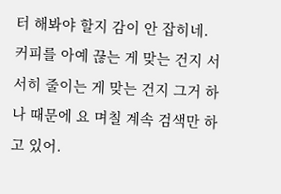터 해봐야 할지 감이 안 잡히네. 커피를 아예 끊는 게 맞는 건지 서서히 줄이는 게 맞는 건지 그거 하나 때문에 요 며칠 계속 검색만 하고 있어.